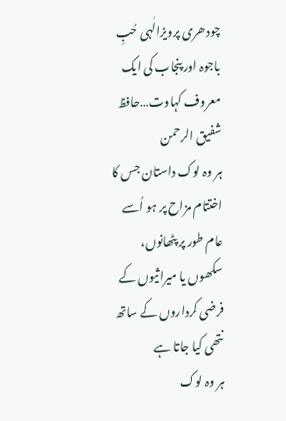چودھری پرویزالٰہی حُبِ باجوہ اور پنجاب کی ایک معروف کہاوت…حافظ شفیق الرحمن
ہر وہ لوک داستان جس کا اختتام مزاح پر ہو اُسے عام طور پر پٹھانوں، سکھوں یا میراثیوں کے فرضی کرداروں کے ساتھ نتھی کیا جاتا ہے
ہر وہ لوک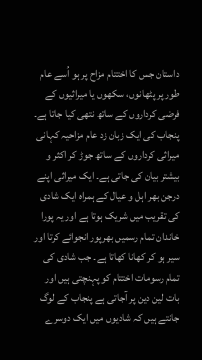داستان جس کا اختتام مزاح پر ہو اُسے عام طور پر پٹھانوں، سکھوں یا میراثیوں کے فرضی کرداروں کے ساتھ نتھی کیا جاتا ہے۔ پنجاب کی ایک زبان زد عام مزاحیہ کہانی میراثی کرداروں کے ساتھ جوڑ کر اکثر و بیشتر بیان کی جاتی ہے۔ ایک میراثی اپنے درجن بھر اہل و عیال کے ہمراہ ایک شادی کی تقریب میں شریک ہوتا ہے اور یہ پورا خاندان تمام رسمیں بھرپور انجوائے کرتا اور سیر ہو کر کھانا کھاتا ہے۔ جب شادی کی تمام رسومات اختتام کو پہنچتی ہیں اور بات لین دین پر آجاتی ہے پنجاب کے لوگ جانتے ہیں کہ شادیوں میں ایک دوسرے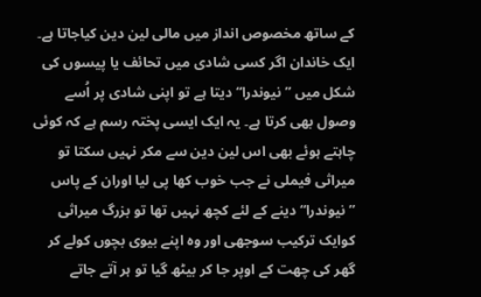کے ساتھ مخصوص انداز میں مالی لین دین کیاجاتا ہے۔ ایک خاندان اگر کسی شادی میں تحائف یا پیسوں کی شکل میں ”نیوندرا“ دیتا ہے تو اپنی شادی پر اُسے وصول بھی کرتا ہے۔ یہ ایک ایسی پختہ رسم ہے کہ کوئی چاہتے ہوئے بھی اس لین دین سے مکر نہیں سکتا تو میراثی فیملی نے جب خوب کھا پی لیا اوران کے پاس ”نیوندرا“ دینے کے لئے کچھ نہیں تھا تو بزرگ میراثی کوایک ترکیب سوجھی اور وہ اپنے بیوی بچوں کولے کر گھر کی چھت کے اوپر جا کر بیٹھ گیا تو ہر آتے جاتے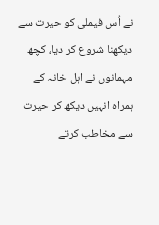نے اُس فیملی کو حیرت سے دیکھنا شروع کر دیا، کچھ مہمانوں نے اہل خانہ کے ہمراہ انہیں دیکھ کر حیرت سے مخاطب کرتے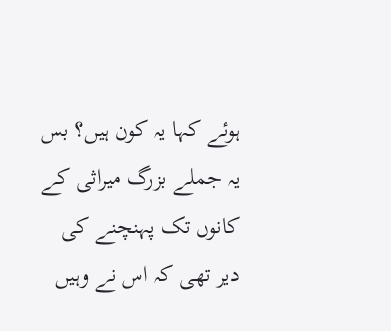ہوئے کہا یہ کون ہیں؟ بس یہ جملے بزرگ میراثی کے کانوں تک پہنچنے کی دیر تھی کہ اس نے وہیں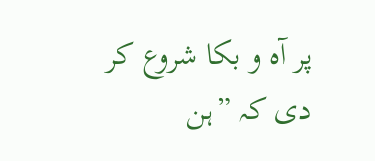پر آہ و بکا شروع کر دی کہ ”ہن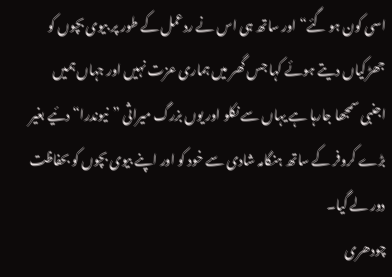اسی کون ہو گئے“ اور ساتھ ہی اس نے ردعمل کے طور پر بیوی بچوں کو جھڑکیاں دیتے ہوئے کہا جس گھر میں ہماری عزت نہیں اور جہاں ہمیں اجنبی سمجھا جارہا ہے یہاں سے نکلو اور یوں بزرگ میراثی ”نیوندرا“ دئیے بغیر بڑے کروفر کے ساتھ ہنگامہ شادی سے خود کو اور اپنے بیوی بچوں کو بحفاظت دور لے گیا۔
چودھری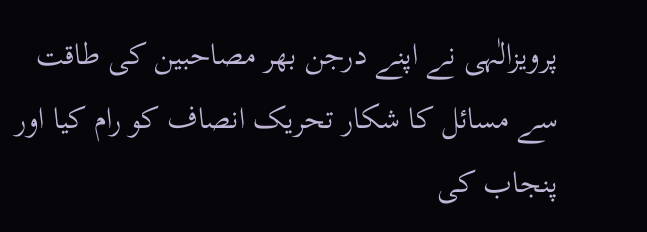پرویزالٰہی نے اپنے درجن بھر مصاحبین کی طاقت سے مسائل کا شکار تحریک انصاف کو رام کیا اور پنجاب کی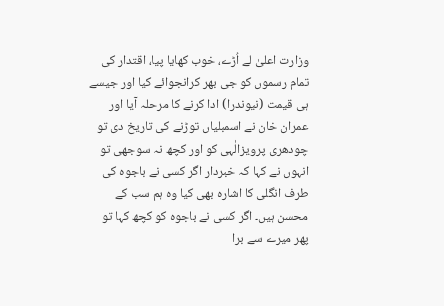وزارت اعلیٰ لے اُڑے، خوب کھایا پیا، اقتدار کی تمام رسموں کو جی بھر کرانجوائے کیا اور جیسے ہی قیمت (نیوندرا) ادا کرنے کا مرحلہ آیا اور عمران خان نے اسمبلیاں توڑنے کی تاریخ دی تو چودھری پرویزالٰہی کو اور کچھ نہ سوجھی تو انہوں نے کہا کہ خبردار اگر کسی نے باجوہ کی طرف انگلی کا اشارہ بھی کیا وہ ہم سب کے محسن ہیں۔ اگر کسی نے باجوہ کو کچھ کہا تو پھر میرے سے برا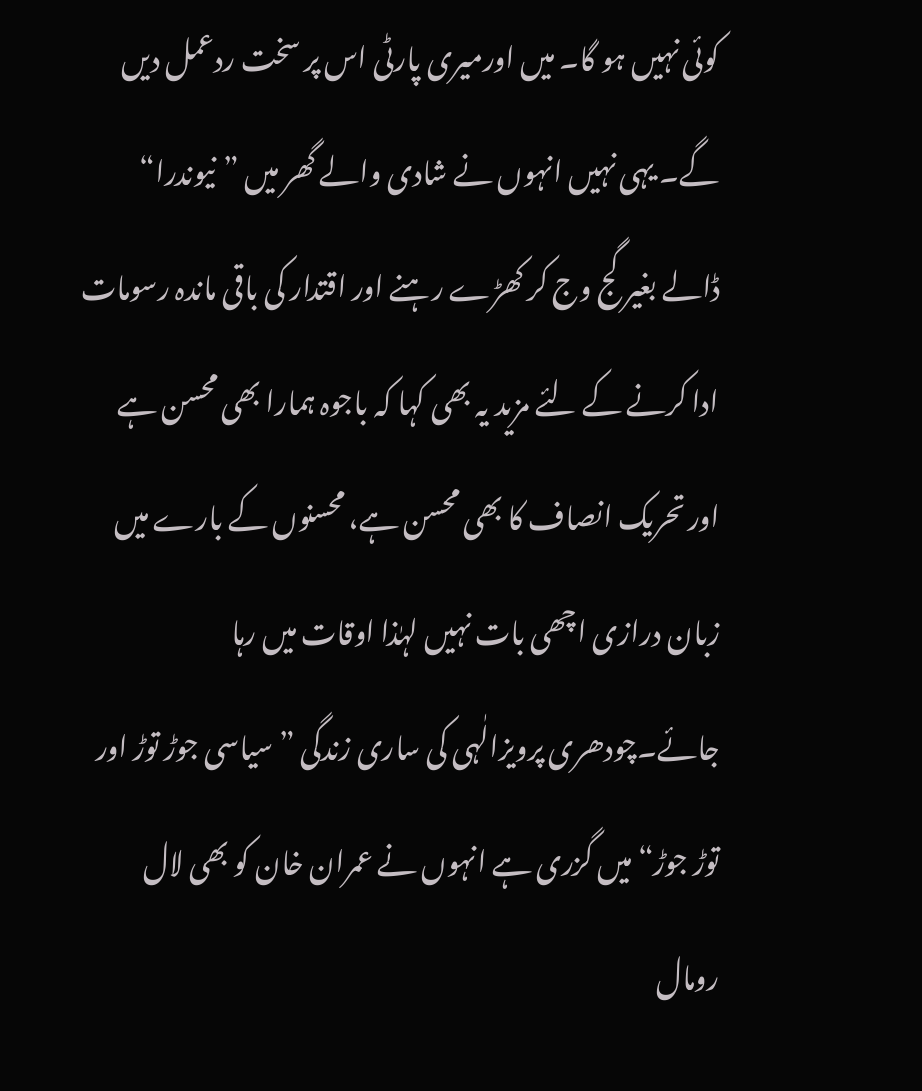کوئی نہیں ہو گا۔ میں اورمیری پارٹی اس پر سخت ردعمل دیں گے۔ یہی نہیں انہوں نے شادی والے گھر میں ”نیوندرا“ ڈالے بغیر گج وج کر کھڑے رہنے اور اقتدار کی باقی ماندہ رسومات ادا کرنے کے لئے مزید یہ بھی کہا کہ باجوہ ہمارا بھی محسن ہے اور تحریک انصاف کا بھی محسن ہے، محسنوں کے بارے میں زبان درازی اچھی بات نہیں لہٰذا اوقات میں رہا جائے۔چودھری پرویزالٰہی کی ساری زندگی ”سیاسی جوڑ توڑ اور توڑ جوڑ“میں گزری ہے انہوں نے عمران خان کو بھی لال رومال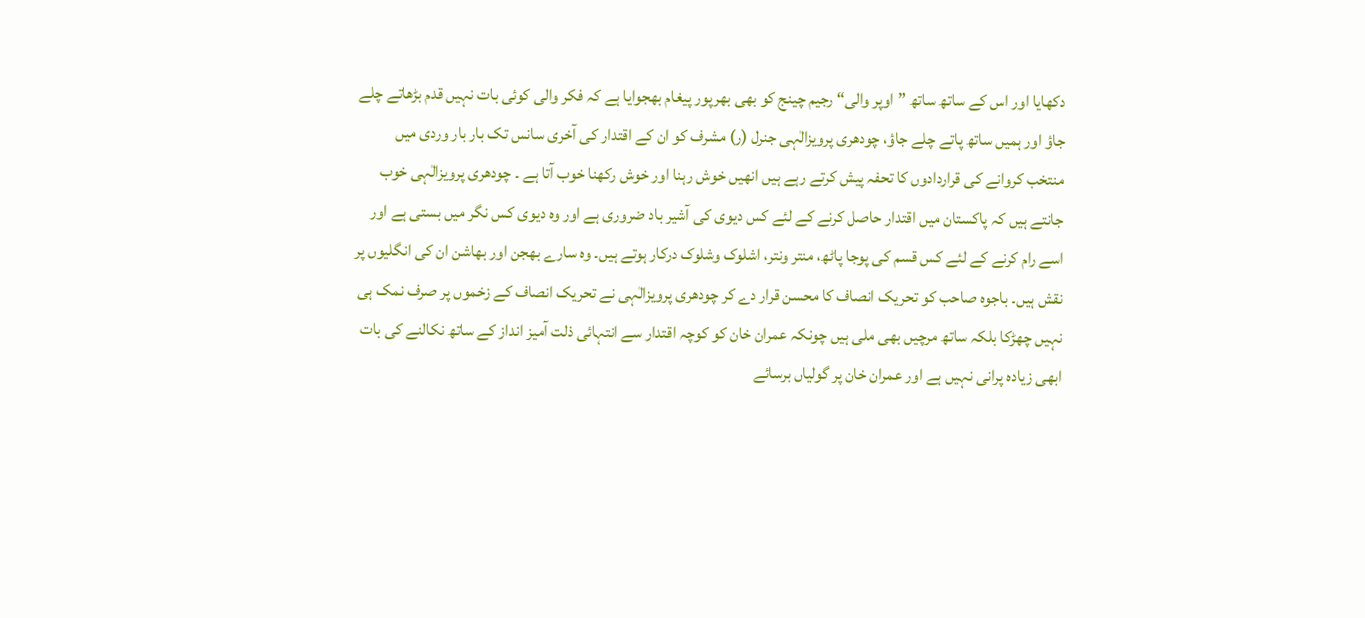دکھایا اور اس کے ساتھ ساتھ ”اوپر والی“ رجیم چینج کو بھی بھرپور پیغام بھجوایا ہے کہ فکر والی کوئی بات نہیں قدم بڑھاتے چلے جاؤ اور ہمیں ساتھ پاتے چلے جاؤ، چودھری پرویزالٰہی جنرل (ر) مشرف کو ان کے اقتدار کی آخری سانس تک بار بار وردی میں منتخب کروانے کی قراردادوں کا تحفہ پیش کرتے رہے ہیں انھیں خوش رہنا اور خوش رکھنا خوب آتا ہے ۔ چودھری پرویزالٰہی خوب جانتے ہیں کہ پاکستان میں اقتدار حاصل کرنے کے لئے کس دیوی کی آشیر باد ضروری ہے اور وہ دیوی کس نگر میں بستی ہے اور اسے رام کرنے کے لئے کس قسم کی پوجا پاٹھ، منتر ونتر، اشلوک وشلوک درکار ہوتے ہیں۔ وہ سارے بھجن اور بھاشن ان کی انگلیوں پر نقش ہیں۔ باجوہ صاحب کو تحریک انصاف کا محسن قرار دے کر چودھری پرویزالٰہی نے تحریک انصاف کے زخموں پر صرف نمک ہی نہیں چھڑکا بلکہ ساتھ مرچیں بھی ملی ہیں چونکہ عمران خان کو کوچہ اقتدار سے انتہائی ذلت آمیز انداز کے ساتھ نکالنے کی بات ابھی زیادہ پرانی نہیں ہے اور عمران خان پر گولیاں برسائے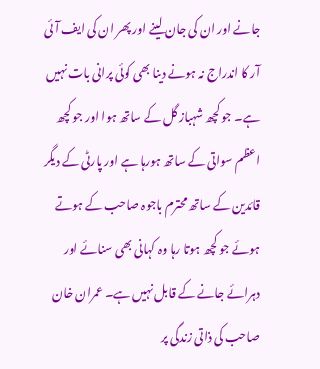جانے اور ان کی جان لینے اور پھر ان کی ایف آئی آر کا اندراج نہ ہونے دینا بھی کوئی پرانی بات نہیں ہے۔ جو کچھ شہباز گل کے ساتھ ہوا اور جو کچھ اعظم سواتی کے ساتھ ہورہا ہے اور پارٹی کے دیگر قائدین کے ساتھ محترم باجوہ صاحب کے ہوتے ہوئے جو کچھ ہوتا رہا وہ کہانی بھی سنائے اور دہرائے جانے کے قابل نہیں ہے۔ عمران خان صاحب کی ذاتی زندگی پر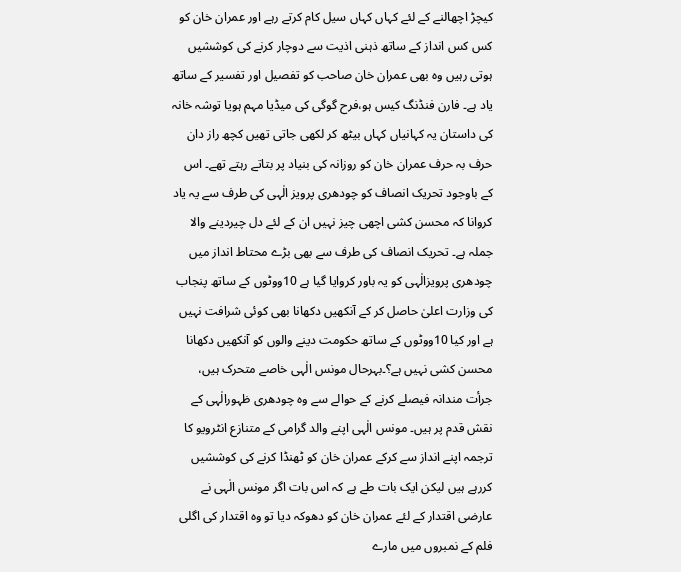کیچڑ اچھالنے کے لئے کہاں کہاں سیل کام کرتے رہے اور عمران خان کو کس کس انداز کے ساتھ ذہنی اذیت سے دوچار کرنے کی کوششیں ہوتی رہیں وہ بھی عمران خان صاحب کو تفصیل اور تفسیر کے ساتھ یاد ہے۔ فارن فنڈنگ کیس ہو،فرح گوگی کی میڈیا مہم ہویا توشہ خانہ کی داستان یہ کہانیاں کہاں بیٹھ کر لکھی جاتی تھیں کچھ راز دان حرف بہ حرف عمران خان کو روزانہ کی بنیاد پر بتاتے رہتے تھے۔ اس کے باوجود تحریک انصاف کو چودھری پرویز الٰہی کی طرف سے یہ یاد کروانا کہ محسن کشی اچھی چیز نہیں ان کے لئے دل چیردینے والا جملہ ہے۔ تحریک انصاف کی طرف سے بھی بڑے محتاط انداز میں چودھری پرویزالٰہی کو یہ باور کروایا گیا ہے 10ووٹوں کے ساتھ پنجاب کی وزارت اعلیٰ حاصل کر کے آنکھیں دکھانا بھی کوئی شرافت نہیں ہے اور کیا 10ووٹوں کے ساتھ حکومت دینے والوں کو آنکھیں دکھانا محسن کشی نہیں ہے؟۔بہرحال مونس الٰہی خاصے متحرک ہیں، جرأت مندانہ فیصلے کرنے کے حوالے سے وہ چودھری ظہورالٰہی کے نقش قدم پر ہیں۔ مونس الٰہی اپنے والد گرامی کے متنازع انٹرویو کا ترجمہ اپنے انداز سے کرکے عمران خان کو ٹھنڈا کرنے کی کوششیں کررہے ہیں لیکن ایک بات طے ہے کہ اس بات اگر مونس الٰہی نے عارضی اقتدار کے لئے عمران خان کو دھوکہ دیا تو وہ اقتدار کی اگلی فلم کے نمبروں میں مارے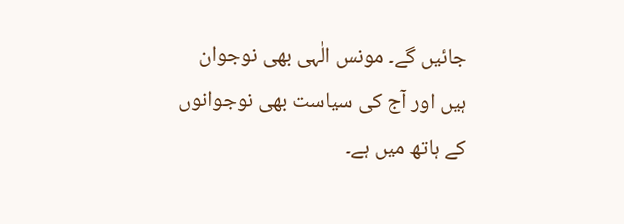جائیں گے۔ مونس الٰہی بھی نوجوان ہیں اور آج کی سیاست بھی نوجوانوں کے ہاتھ میں ہے۔